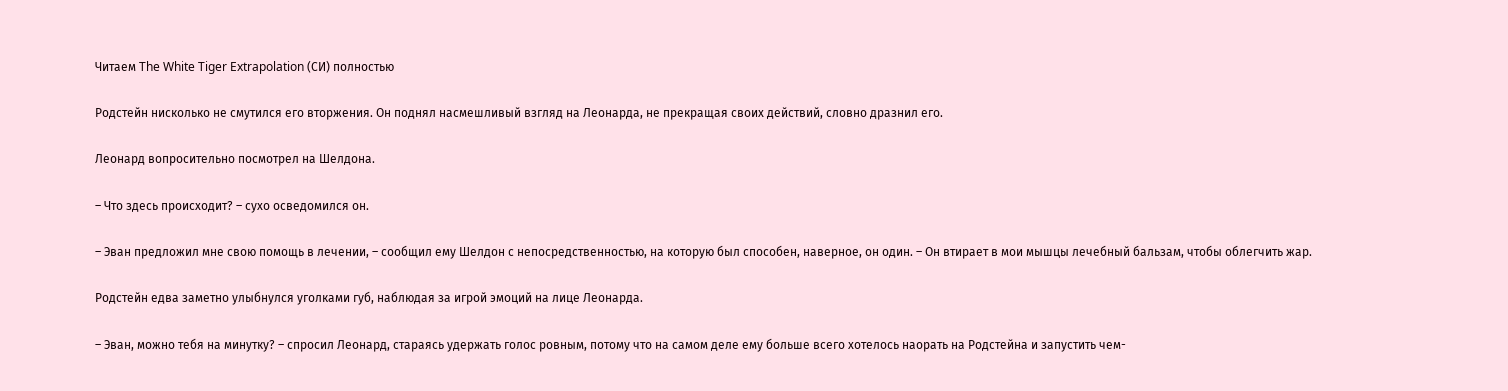Читаем The White Tiger Extrapolation (СИ) полностью

Родстейн нисколько не смутился его вторжения. Он поднял насмешливый взгляд на Леонарда, не прекращая своих действий, словно дразнил его.

Леонард вопросительно посмотрел на Шелдона.

– Что здесь происходит? – сухо осведомился он.

– Эван предложил мне свою помощь в лечении, – сообщил ему Шелдон с непосредственностью, на которую был способен, наверное, он один. – Он втирает в мои мышцы лечебный бальзам, чтобы облегчить жар.

Родстейн едва заметно улыбнулся уголками губ, наблюдая за игрой эмоций на лице Леонарда.

– Эван, можно тебя на минутку? – спросил Леонард, стараясь удержать голос ровным, потому что на самом деле ему больше всего хотелось наорать на Родстейна и запустить чем-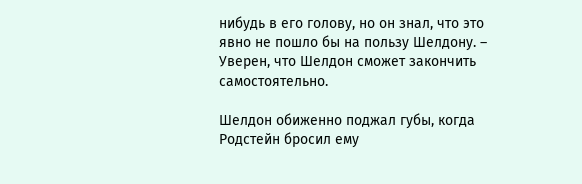нибудь в его голову, но он знал, что это явно не пошло бы на пользу Шелдону. – Уверен, что Шелдон сможет закончить самостоятельно.

Шелдон обиженно поджал губы, когда Родстейн бросил ему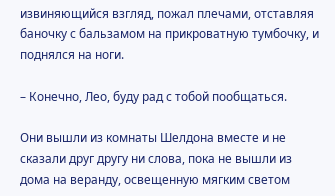извиняющийся взгляд, пожал плечами, отставляя баночку с бальзамом на прикроватную тумбочку, и поднялся на ноги.

– Конечно, Лео, буду рад с тобой пообщаться.

Они вышли из комнаты Шелдона вместе и не сказали друг другу ни слова, пока не вышли из дома на веранду, освещенную мягким светом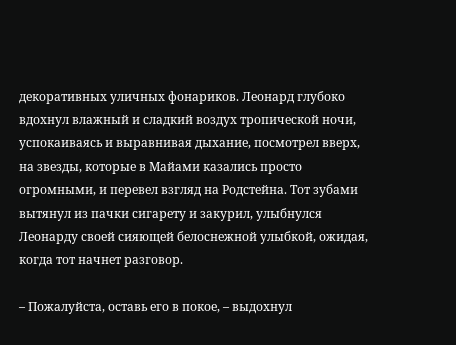декоративных уличных фонариков. Леонард глубоко вдохнул влажный и сладкий воздух тропической ночи, успокаиваясь и выравнивая дыхание, посмотрел вверх, на звезды, которые в Майами казались просто огромными, и перевел взгляд на Родстейна. Тот зубами вытянул из пачки сигарету и закурил, улыбнулся Леонарду своей сияющей белоснежной улыбкой, ожидая, когда тот начнет разговор.

– Пожалуйста, оставь его в покое, – выдохнул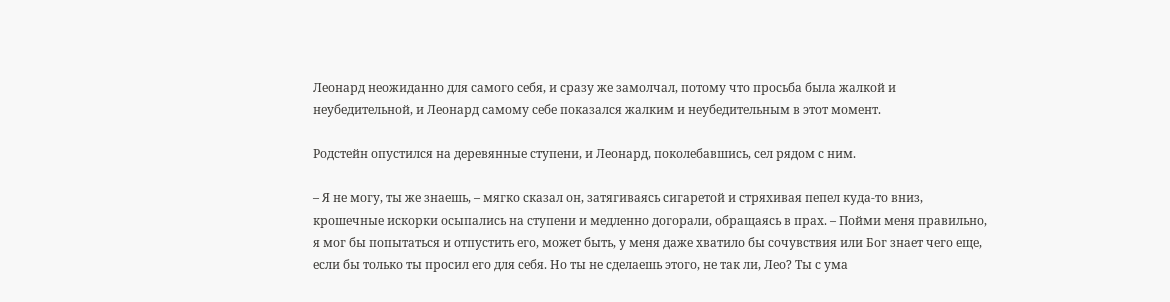Леонард неожиданно для самого себя, и сразу же замолчал, потому что просьба была жалкой и неубедительной, и Леонард самому себе показался жалким и неубедительным в этот момент.

Родстейн опустился на деревянные ступени, и Леонард, поколебавшись, сел рядом с ним.

– Я не могу, ты же знаешь, – мягко сказал он, затягиваясь сигаретой и стряхивая пепел куда-то вниз, крошечные искорки осыпались на ступени и медленно догорали, обращаясь в прах. – Пойми меня правильно, я мог бы попытаться и отпустить его, может быть, у меня даже хватило бы сочувствия или Бог знает чего еще, если бы только ты просил его для себя. Но ты не сделаешь этого, не так ли, Лео? Ты с ума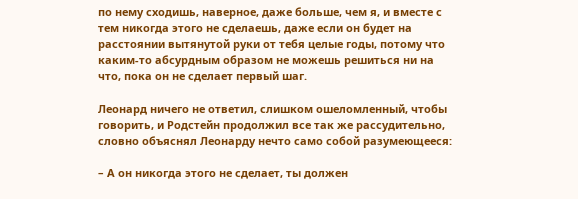по нему сходишь, наверное, даже больше, чем я, и вместе с тем никогда этого не сделаешь, даже если он будет на расстоянии вытянутой руки от тебя целые годы, потому что каким-то абсурдным образом не можешь решиться ни на что, пока он не сделает первый шаг.

Леонард ничего не ответил, слишком ошеломленный, чтобы говорить, и Родстейн продолжил все так же рассудительно, словно объяснял Леонарду нечто само собой разумеющееся:

– А он никогда этого не сделает, ты должен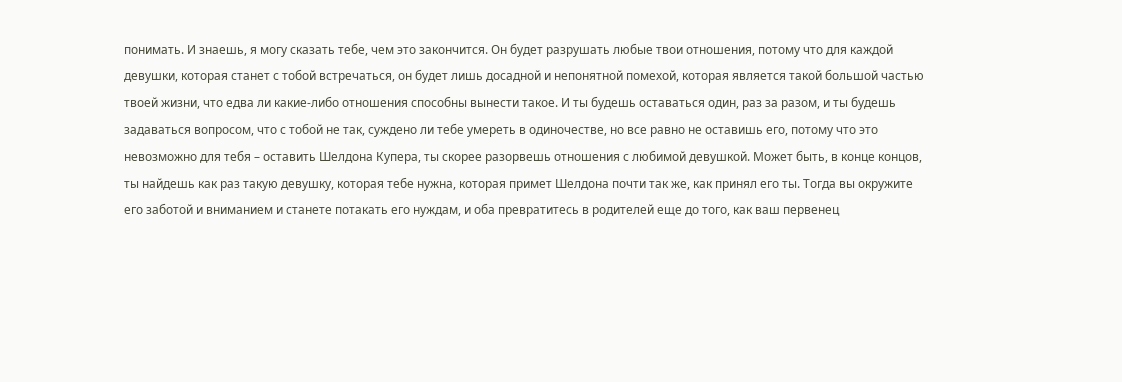понимать. И знаешь, я могу сказать тебе, чем это закончится. Он будет разрушать любые твои отношения, потому что для каждой девушки, которая станет с тобой встречаться, он будет лишь досадной и непонятной помехой, которая является такой большой частью твоей жизни, что едва ли какие-либо отношения способны вынести такое. И ты будешь оставаться один, раз за разом, и ты будешь задаваться вопросом, что с тобой не так, суждено ли тебе умереть в одиночестве, но все равно не оставишь его, потому что это невозможно для тебя – оставить Шелдона Купера, ты скорее разорвешь отношения с любимой девушкой. Может быть, в конце концов, ты найдешь как раз такую девушку, которая тебе нужна, которая примет Шелдона почти так же, как принял его ты. Тогда вы окружите его заботой и вниманием и станете потакать его нуждам, и оба превратитесь в родителей еще до того, как ваш первенец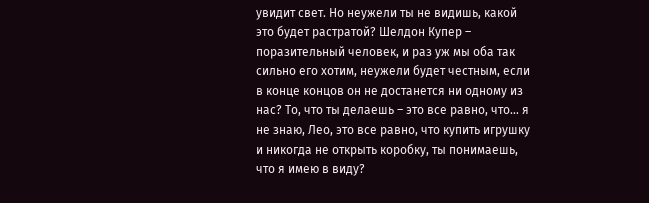увидит свет. Но неужели ты не видишь, какой это будет растратой? Шелдон Купер – поразительный человек, и раз уж мы оба так сильно его хотим, неужели будет честным, если в конце концов он не достанется ни одному из нас? То, что ты делаешь – это все равно, что… я не знаю, Лео, это все равно, что купить игрушку и никогда не открыть коробку, ты понимаешь, что я имею в виду?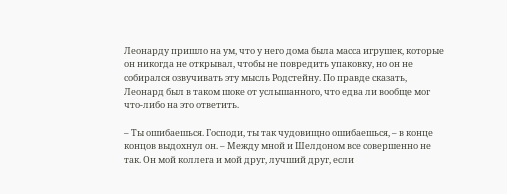Леонарду пришло на ум, что у него дома была масса игрушек, которые он никогда не открывал, чтобы не повредить упаковку, но он не собирался озвучивать эту мысль Родстейну. По правде сказать, Леонард был в таком шоке от услышанного, что едва ли вообще мог что-либо на это ответить.

– Ты ошибаешься. Господи, ты так чудовищно ошибаешься, – в конце концов выдохнул он. – Между мной и Шелдоном все совершенно не так. Он мой коллега и мой друг, лучший друг, если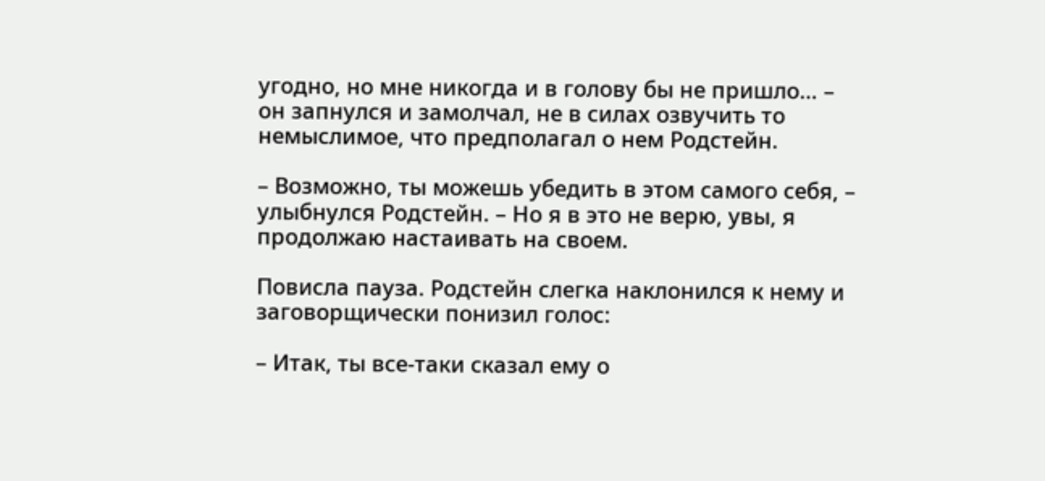угодно, но мне никогда и в голову бы не пришло… – он запнулся и замолчал, не в силах озвучить то немыслимое, что предполагал о нем Родстейн.

– Возможно, ты можешь убедить в этом самого себя, – улыбнулся Родстейн. – Но я в это не верю, увы, я продолжаю настаивать на своем.

Повисла пауза. Родстейн слегка наклонился к нему и заговорщически понизил голос:

– Итак, ты все-таки сказал ему о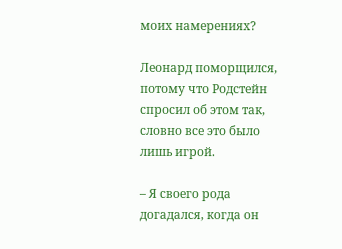моих намерениях?

Леонард поморщился, потому что Родстейн спросил об этом так, словно все это было лишь игрой.

– Я своего рода догадался, когда он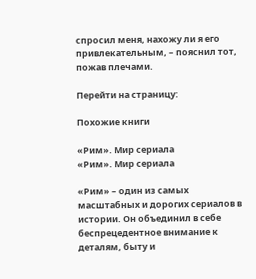спросил меня, нахожу ли я его привлекательным, – пояснил тот, пожав плечами.

Перейти на страницу:

Похожие книги

«Рим». Мир сериала
«Рим». Мир сериала

«Рим» – один из самых масштабных и дорогих сериалов в истории. Он объединил в себе беспрецедентное внимание к деталям, быту и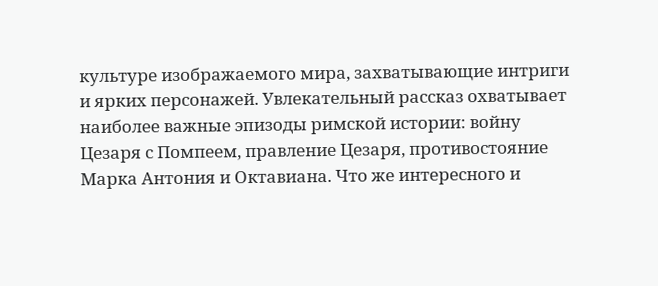культуре изображаемого мира, захватывающие интриги и ярких персонажей. Увлекательный рассказ охватывает наиболее важные эпизоды римской истории: войну Цезаря с Помпеем, правление Цезаря, противостояние Марка Антония и Октавиана. Что же интересного и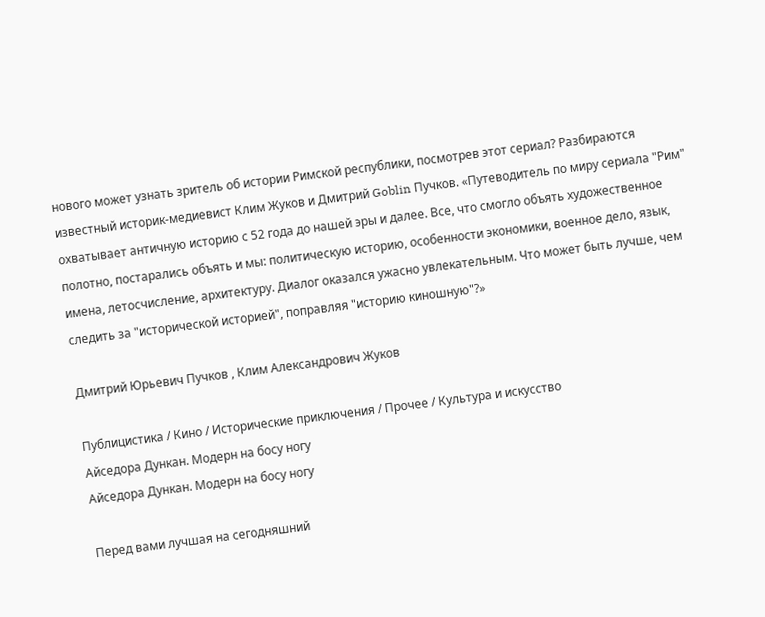нового может узнать зритель об истории Римской республики, посмотрев этот сериал? Разбираются известный историк-медиевист Клим Жуков и Дмитрий Goblin Пучков. «Путеводитель по миру сериала "Рим" охватывает античную историю с 52 года до нашей эры и далее. Все, что смогло объять художественное полотно, постарались объять и мы: политическую историю, особенности экономики, военное дело, язык, имена, летосчисление, архитектуру. Диалог оказался ужасно увлекательным. Что может быть лучше, чем следить за "исторической историей", поправляя "историю киношную"?»

Дмитрий Юрьевич Пучков , Клим Александрович Жуков

Публицистика / Кино / Исторические приключения / Прочее / Культура и искусство
Айседора Дункан. Модерн на босу ногу
Айседора Дункан. Модерн на босу ногу

Перед вами лучшая на сегодняшний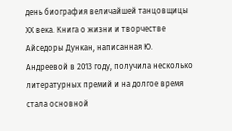день биография величайшей танцовщицы ХХ века. Книга о жизни и творчестве Айседоры Дункан, написанная Ю. Андреевой в 2013 году, получила несколько литературных премий и на долгое время стала основной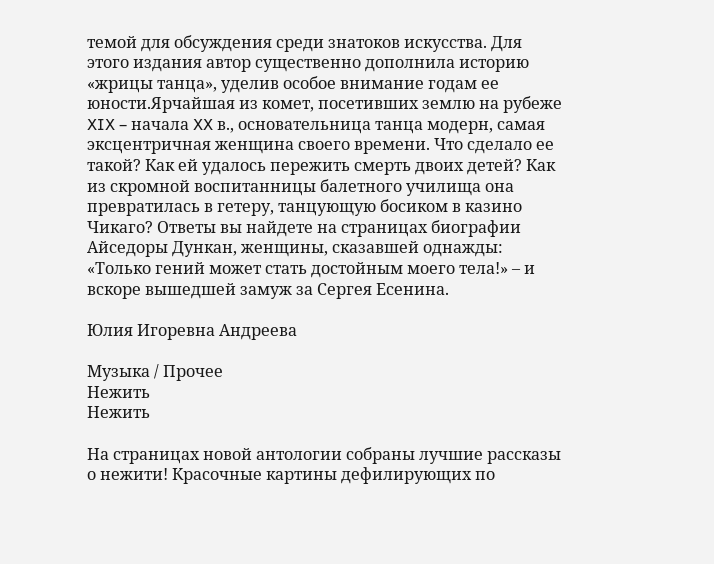темой для обсуждения среди знатоков искусства. Для этого издания автор существенно дополнила историю «жрицы танца», уделив особое внимание годам ее юности.Ярчайшая из комет, посетивших землю на рубеже XIX – начала XX в., основательница танца модерн, самая эксцентричная женщина своего времени. Что сделало ее такой? Как ей удалось пережить смерть двоих детей? Как из скромной воспитанницы балетного училища она превратилась в гетеру, танцующую босиком в казино Чикаго? Ответы вы найдете на страницах биографии Айседоры Дункан, женщины, сказавшей однажды: «Только гений может стать достойным моего тела!» – и вскоре вышедшей замуж за Сергея Есенина.

Юлия Игоревна Андреева

Музыка / Прочее
Нежить
Нежить

На страницах новой антологии собраны лучшие рассказы о нежити! Красочные картины дефилирующих по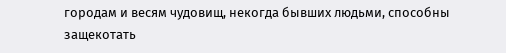городам и весям чудовищ, некогда бывших людьми, способны защекотать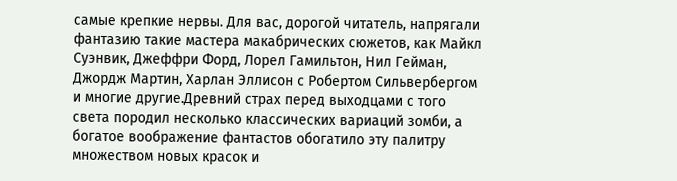самые крепкие нервы. Для вас, дорогой читатель, напрягали фантазию такие мастера макабрических сюжетов, как Майкл Суэнвик, Джеффри Форд, Лорел Гамильтон, Нил Гейман, Джордж Мартин, Харлан Эллисон с Робертом Сильвербергом и многие другие.Древний страх перед выходцами с того света породил несколько классических вариаций зомби, а богатое воображение фантастов обогатило эту палитру множеством новых красок и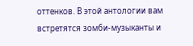оттенков. В этой антологии вам встретятся зомби-музыканты и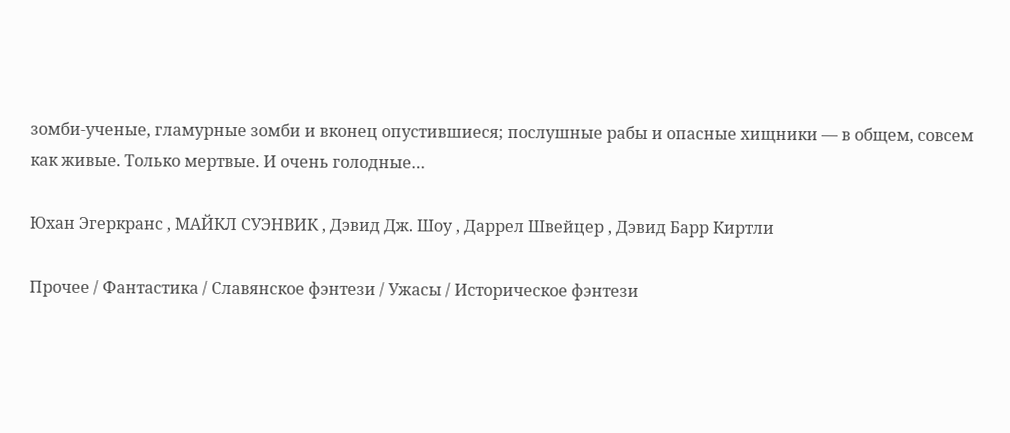зомби-ученые, гламурные зомби и вконец опустившиеся; послушные рабы и опасные хищники — в общем, совсем как живые. Только мертвые. И очень голодные…

Юхан Эгеркранс , МАЙКЛ СУЭНВИК , Дэвид Дж. Шоу , Даррел Швейцер , Дэвид Барр Киртли

Прочее / Фантастика / Славянское фэнтези / Ужасы / Историческое фэнтези